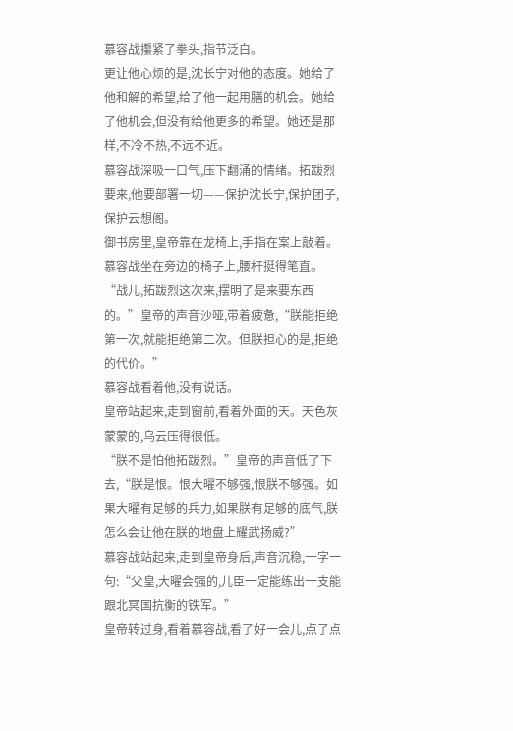慕容战攥紧了拳头,指节泛白。
更让他心烦的是,沈长宁对他的态度。她给了他和解的希望,给了他一起用膳的机会。她给了他机会,但没有给他更多的希望。她还是那样,不冷不热,不远不近。
慕容战深吸一口气,压下翻涌的情绪。拓跋烈要来,他要部署一切——保护沈长宁,保护团子,保护云想阁。
御书房里,皇帝靠在龙椅上,手指在案上敲着。慕容战坐在旁边的椅子上,腰杆挺得笔直。
“战儿,拓跋烈这次来,摆明了是来要东西的。”皇帝的声音沙哑,带着疲惫,“朕能拒绝第一次,就能拒绝第二次。但朕担心的是,拒绝的代价。”
慕容战看着他,没有说话。
皇帝站起来,走到窗前,看着外面的天。天色灰蒙蒙的,乌云压得很低。
“朕不是怕他拓跋烈。”皇帝的声音低了下去,“朕是恨。恨大曜不够强,恨朕不够强。如果大曜有足够的兵力,如果朕有足够的底气,朕怎么会让他在朕的地盘上耀武扬威?”
慕容战站起来,走到皇帝身后,声音沉稳,一字一句:“父皇,大曜会强的,儿臣一定能练出一支能跟北冥国抗衡的铁军。”
皇帝转过身,看着慕容战,看了好一会儿,点了点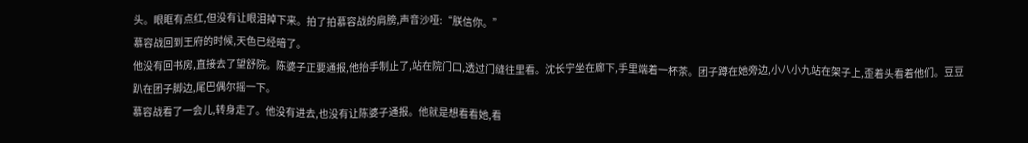头。眼眶有点红,但没有让眼泪掉下来。拍了拍慕容战的肩膀,声音沙哑:“朕信你。”
慕容战回到王府的时候,天色已经暗了。
他没有回书房,直接去了望舒院。陈婆子正要通报,他抬手制止了,站在院门口,透过门缝往里看。沈长宁坐在廊下,手里端着一杯茶。团子蹲在她旁边,小八小九站在架子上,歪着头看着他们。豆豆趴在团子脚边,尾巴偶尔摇一下。
慕容战看了一会儿,转身走了。他没有进去,也没有让陈婆子通报。他就是想看看她,看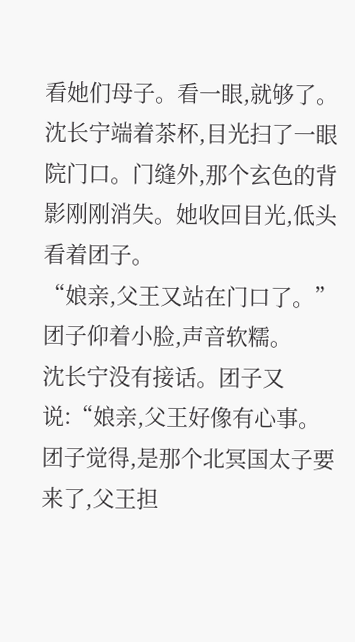看她们母子。看一眼,就够了。
沈长宁端着茶杯,目光扫了一眼院门口。门缝外,那个玄色的背影刚刚消失。她收回目光,低头看着团子。
“娘亲,父王又站在门口了。”团子仰着小脸,声音软糯。
沈长宁没有接话。团子又说:“娘亲,父王好像有心事。团子觉得,是那个北冥国太子要来了,父王担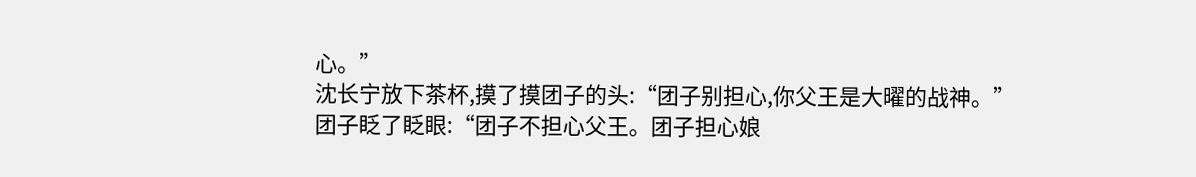心。”
沈长宁放下茶杯,摸了摸团子的头:“团子别担心,你父王是大曜的战神。”
团子眨了眨眼:“团子不担心父王。团子担心娘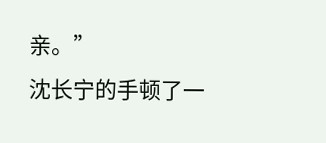亲。”
沈长宁的手顿了一